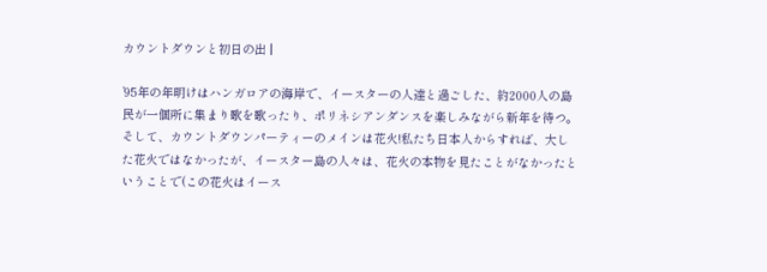カウントダウンと初日の出 |

’95年の年明けはハンガロアの海岸で、イースターの人達と過ごした、約2000人の島民が一個所に集まり歌を歌ったり、ポリネシアンダンスを楽しみながら新年を待つ。
そして、カウントダウンパーティーのメインは花火!私たち日本人からすれば、大した花火ではなかったが、イースター島の人々は、花火の本物を見たことがなかったということで(この花火はイース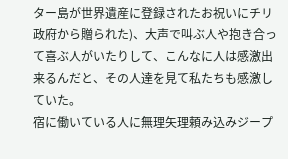ター島が世界遺産に登録されたお祝いにチリ政府から贈られた)、大声で叫ぶ人や抱き合って喜ぶ人がいたりして、こんなに人は感激出来るんだと、その人達を見て私たちも感激していた。
宿に働いている人に無理矢理頼み込みジープ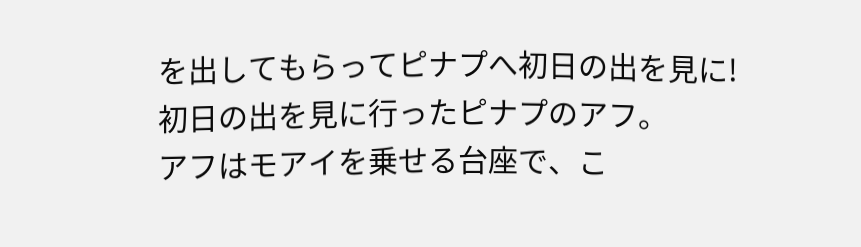を出してもらってピナプへ初日の出を見に!
初日の出を見に行ったピナプのアフ。
アフはモアイを乗せる台座で、こ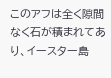このアフは全く隙間なく石が積まれてあり、イースター島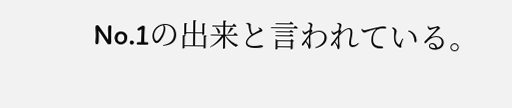No.1の出来と言われている。